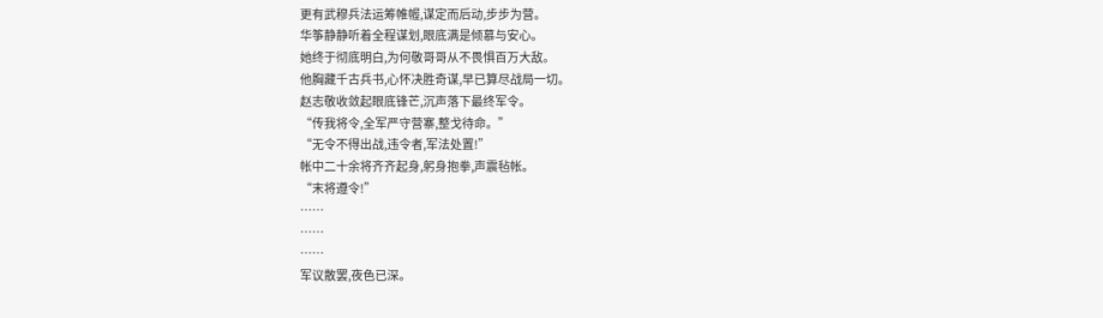更有武穆兵法运筹帷幄,谋定而后动,步步为营。
华筝静静听着全程谋划,眼底满是倾慕与安心。
她终于彻底明白,为何敬哥哥从不畏惧百万大敌。
他胸藏千古兵书,心怀决胜奇谋,早已算尽战局一切。
赵志敬收敛起眼底锋芒,沉声落下最终军令。
“传我将令,全军严守营寨,整戈待命。”
“无令不得出战,违令者,军法处置!”
帐中二十余将齐齐起身,躬身抱拳,声震毡帐。
“末将遵令!”
……
……
……
军议散罢,夜色已深。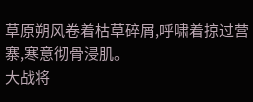草原朔风卷着枯草碎屑,呼啸着掠过营寨,寒意彻骨浸肌。
大战将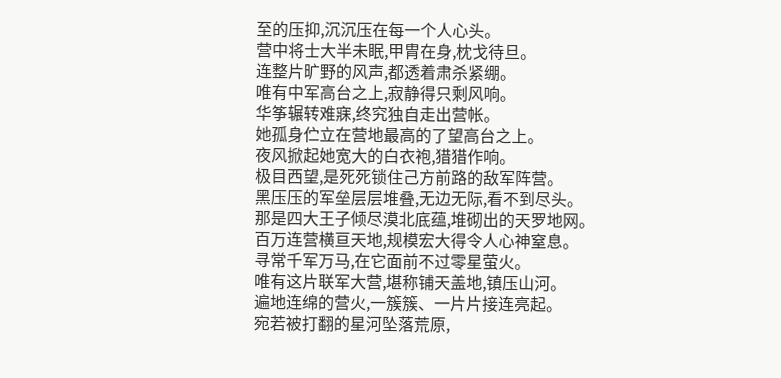至的压抑,沉沉压在每一个人心头。
营中将士大半未眠,甲胄在身,枕戈待旦。
连整片旷野的风声,都透着肃杀紧绷。
唯有中军高台之上,寂静得只剩风响。
华筝辗转难寐,终究独自走出营帐。
她孤身伫立在营地最高的了望高台之上。
夜风掀起她宽大的白衣袍,猎猎作响。
极目西望,是死死锁住己方前路的敌军阵营。
黑压压的军垒层层堆叠,无边无际,看不到尽头。
那是四大王子倾尽漠北底蕴,堆砌出的天罗地网。
百万连营横亘天地,规模宏大得令人心神窒息。
寻常千军万马,在它面前不过零星萤火。
唯有这片联军大营,堪称铺天盖地,镇压山河。
遍地连绵的营火,一簇簇、一片片接连亮起。
宛若被打翻的星河坠落荒原,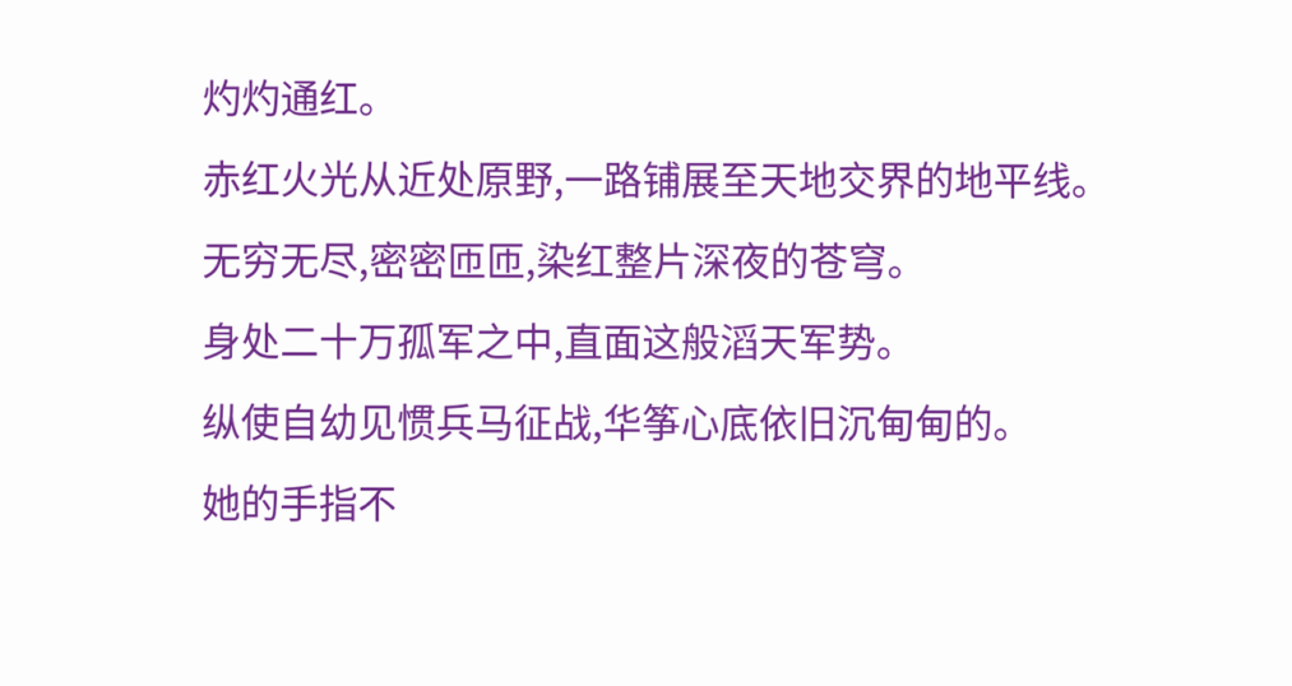灼灼通红。
赤红火光从近处原野,一路铺展至天地交界的地平线。
无穷无尽,密密匝匝,染红整片深夜的苍穹。
身处二十万孤军之中,直面这般滔天军势。
纵使自幼见惯兵马征战,华筝心底依旧沉甸甸的。
她的手指不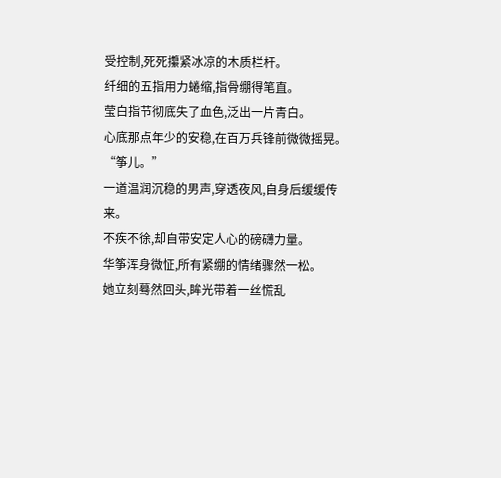受控制,死死攥紧冰凉的木质栏杆。
纤细的五指用力蜷缩,指骨绷得笔直。
莹白指节彻底失了血色,泛出一片青白。
心底那点年少的安稳,在百万兵锋前微微摇晃。
“筝儿。”
一道温润沉稳的男声,穿透夜风,自身后缓缓传来。
不疾不徐,却自带安定人心的磅礴力量。
华筝浑身微怔,所有紧绷的情绪骤然一松。
她立刻蓦然回头,眸光带着一丝慌乱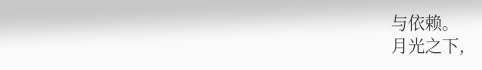与依赖。
月光之下,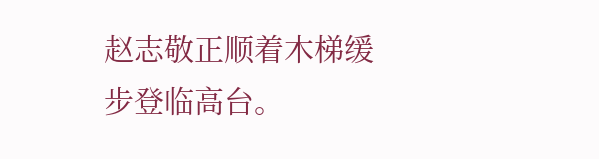赵志敬正顺着木梯缓步登临高台。